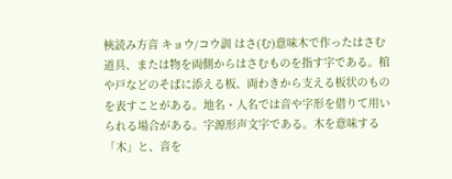梜読み方音 キョウ/コウ訓 はさ(む)意味木で作ったはさむ道具、または物を両側からはさむものを指す字である。棺や戸などのそばに添える板、両わきから支える板状のものを表すことがある。地名・人名では音や字形を借りて用いられる場合がある。字源形声文字である。木を意味する「木」と、音を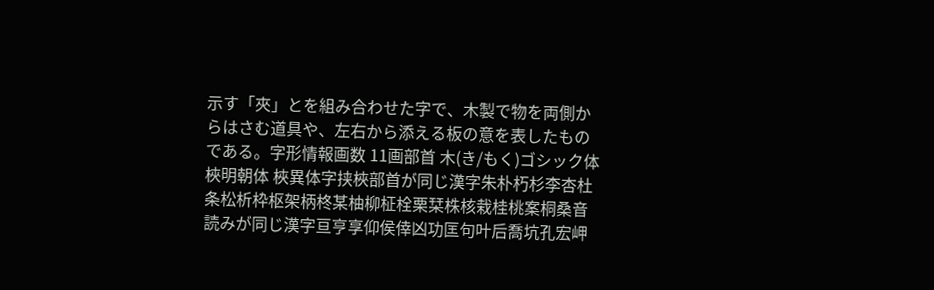示す「夾」とを組み合わせた字で、木製で物を両側からはさむ道具や、左右から添える板の意を表したものである。字形情報画数 11画部首 木(き/もく)ゴシック体 梜明朝体 梜異体字挟梜部首が同じ漢字朱朴朽杉李杏杜条松析枠枢架柄柊某柚柳柾栓栗栞株核栽桂桃案桐桑音読みが同じ漢字亘亨享仰侯倖凶功匡句叶后喬坑孔宏岬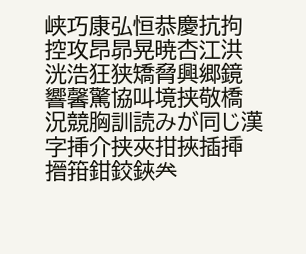峡巧康弘恒恭慶抗拘控攻昂昴晃暁杏江洪洸浩狂狭矯脅興郷鏡響馨驚協叫境挟敬橋況競胸訓読みが同じ漢字挿介挟夾拑挾插揷搢箝鉗鉸鋏𠔉